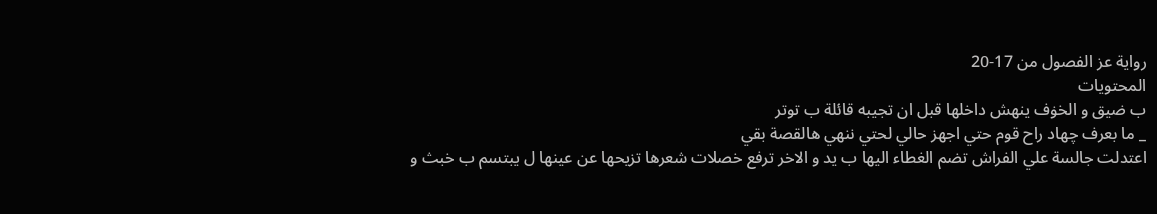رواية عز الفصول من 17-20
المحتويات
ب ضيق و الخۏف ينهش داخلها قبل ان تجيبه قائلة ب توتر
_ ما بعرف چهاد راح قوم حتي اجهز حالي لحتي ننهي هالقصة بقي
اعتدلت جالسة علي الفراش تضم الغطاء اليها ب يد و الاخر ترفع خصلات شعرها تزيحها عن عينها ل يبتسم ب خبث و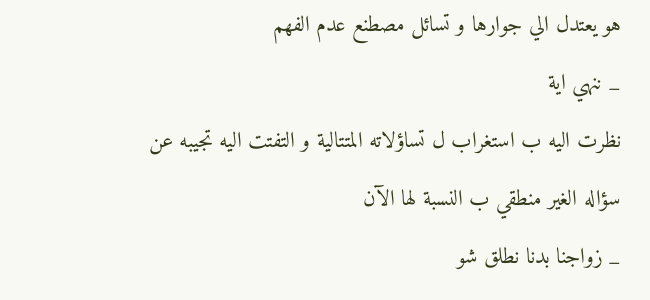هو يعتدل الي جوارها و تسائل مصطنع عدم الفهم
_ ننهي اية
نظرت اليه ب استغراب ل تساؤلاته المتتالية و التفتت اليه تجيبه عن سؤاله الغير منطقي ب النسبة لها الآن
_ زواجنا بدنا نطلق شو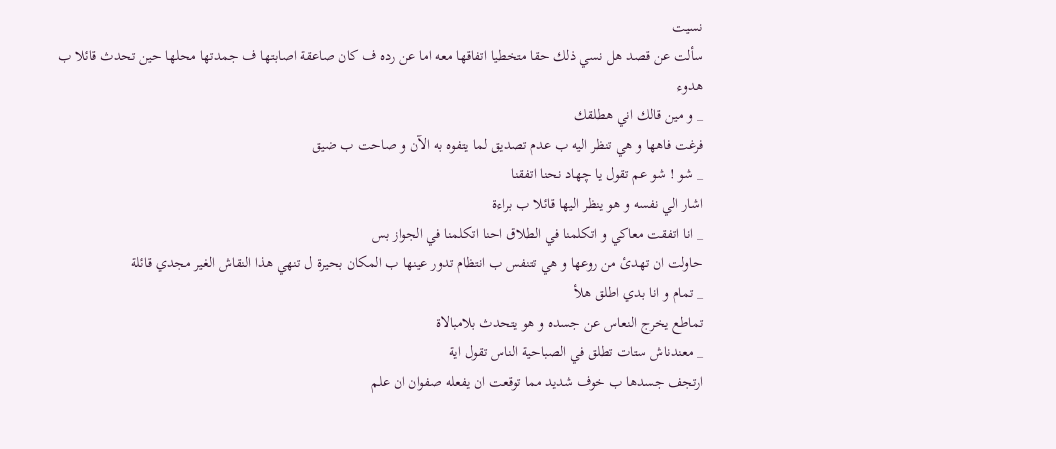نسيت
سألت عن قصد هل نسي ذلك حقا متخطيا اتفاقها معه اما عن رده ف كان صاعقة اصابتها ف جمدتها محلها حين تحدث قائلا ب هدوء
_ و مين قالك اني هطلقك
فرغت فاهها و هي تنظر اليه ب عدم تصديق لما يتفوه به الآن و صاحت ب ضيق
_ شو ! شو عم تقول يا چهاد نحنا اتفقنا
اشار الي نفسه و هو ينظر اليها قائلا ب براءة
_ انا اتفقت معاكي و اتكلمنا في الطلاق احنا اتكلمنا في الجواز بس
حاولت ان تهدئ من روعها و هي تتنفس ب انتظام تدور عينها ب المكان بحيرة ل تنهي هذا النقاش الغير مجدي قائلة
_ تمام و انا بدي اطلق هلأ
تماطع يخرج النعاس عن جسده و هو يتحدث بلامبالاة
_ معندناش ستات تطلق في الصباحية الناس تقول اية
ارتجف جسدها ب خوف شديد مما توقعت ان يفعله صفوان ان علم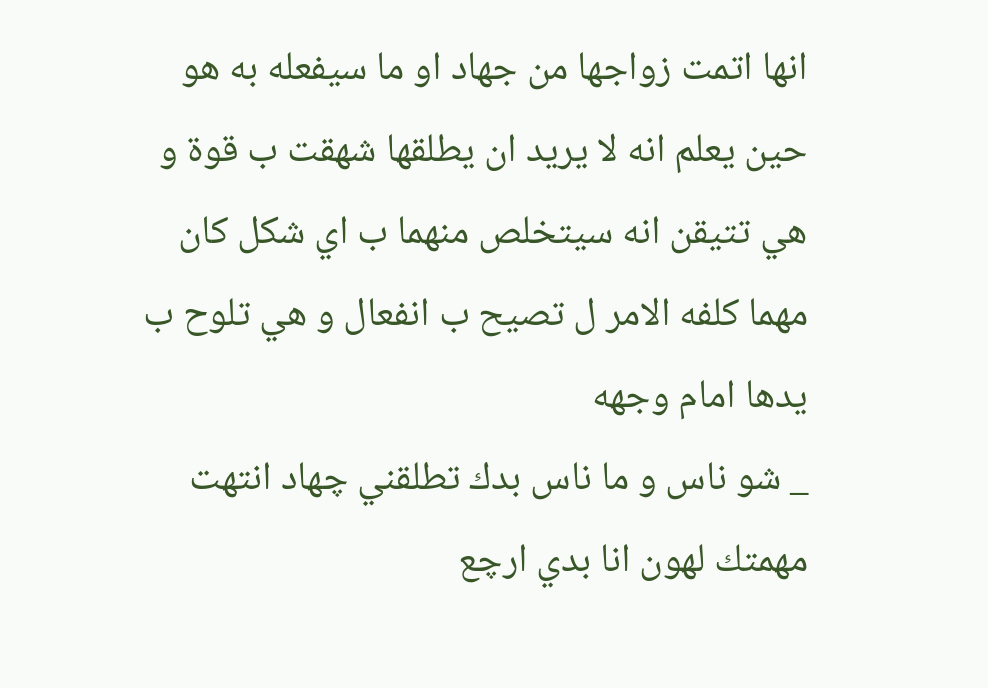انها اتمت زواجها من جهاد او ما سيفعله به هو حين يعلم انه لا يريد ان يطلقها شهقت ب قوة و هي تتيقن انه سيتخلص منهما ب اي شكل كان مهما كلفه الامر ل تصيح ب انفعال و هي تلوح ب يدها امام وجهه
_ شو ناس و ما ناس بدك تطلقني چهاد انتهت مهمتك لهون انا بدي ارچع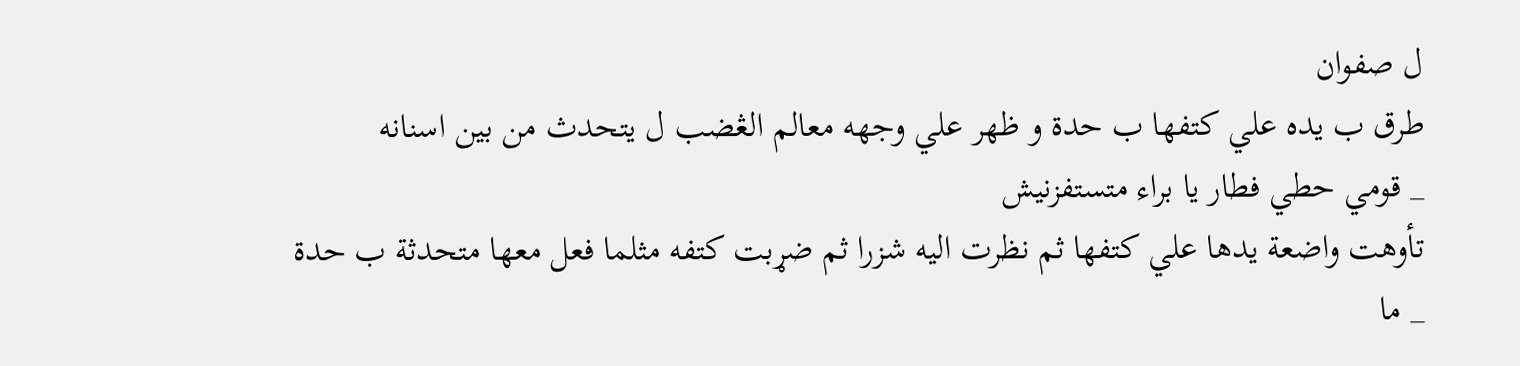ل صفوان
طرق ب يده علي كتفها ب حدة و ظهر علي وجهه معالم الڠضب ل يتحدث من بين اسنانه
_ قومي حطي فطار يا براء متستفزنيش
تأوهت واضعة يدها علي كتفها ثم نظرت اليه شزرا ثم ضړبت كتفه مثلما فعل معها متحدثة ب حدة
_ ما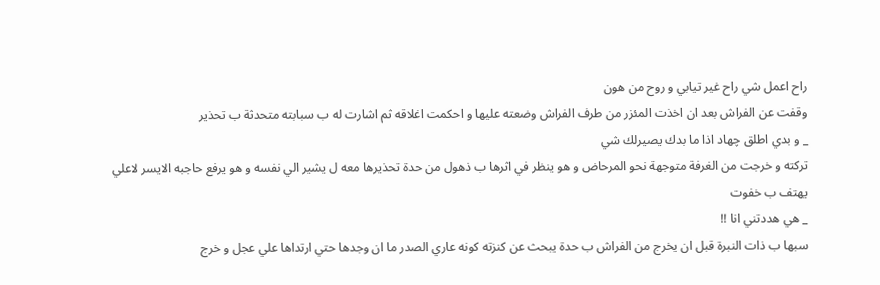راح اعمل شي راح غير تيابي و روح من هون
وقفت عن الفراش بعد ان اخذت المئزر من طرف الفراش وضعته عليها و احكمت اغلاقه ثم اشارت له ب سبابته متحدثة ب تحذير
_ و بدي اطلق چهاد اذا ما بدك يصيرلك شي
تركته و خرجت من الغرفة متوجهة نحو المرحاض و هو ينظر في اثرها ب ذهول من حدة تحذيرها معه ل يشير الي نفسه و هو يرفع حاجبه الايسر لاعلي يهتف ب خفوت
_ هي هددتني انا !!
سبها ب ذات النبرة قبل ان يخرج من الفراش ب حدة يبحث عن كنزته كونه عاري الصدر ما ان وجدها حتي ارتداها علي عجل و خرج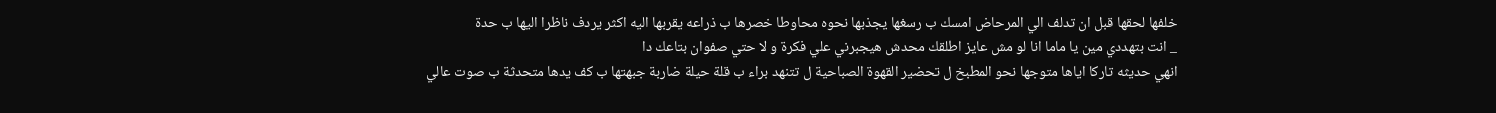خلفها لحقها قبل ان تدلف الي المرحاض امسك ب رسغها يجذبها نحوه محاوطا خصرها ب ذراعه يقربها اليه اكثر يردف ناظرا اليها ب حدة
_ انت بتهددي مين يا ماما انا لو مش عايز اطلقك محدش هيجبرني علي فكرة و لا حتي صفوان بتاعك دا
انهي حديثه تاركا اياها متوجها نحو المطبخ ل تحضير القهوة الصباحية ل تتنهد براء ب قلة حيلة ضاربة جبهتها ب كف يدها متحدثة ب صوت عالي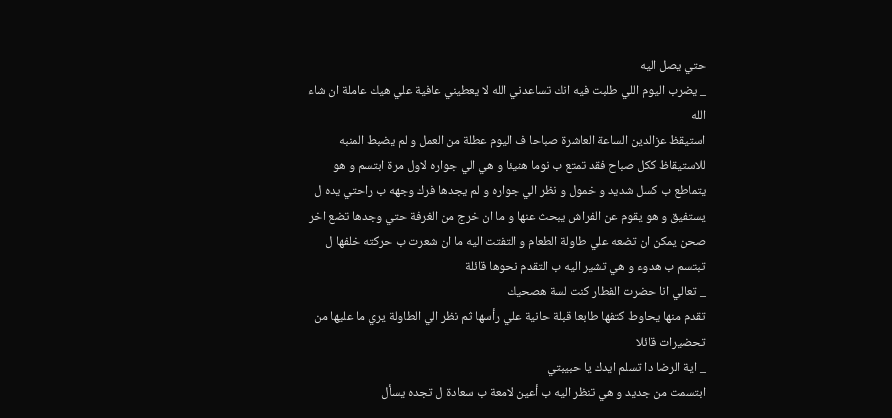حتي يصل اليه
_ يضرب اليوم اللي طلبت فيه انك تساعدني الله لا يعطيني عافية علي هيك عاملة ان شاء الله
استيقظ عزالدين الساعة العاشرة صباحا ف اليوم عطلة من العمل و لم يضبط المنبه للاستيقاظ ككل صباح فقد تمتع ب نوما هنيئا و هي الي جواره لاول مرة ابتسم و هو يتماطع ب كسل شديد و خمول و نظر الي جواره و لم يجدها فرك وجهه ب راحتي يده ل يستفيق و هو يقوم عن الفراش يبحث عنها و ما ان خرج من الغرفة حتي وجدها تضع اخر صحن يمكن ان تضعه علي طاولة الطعام و التفتت اليه ما ان شعرت ب حركته خلفها ل تبتسم ب هدوء و هي تشير اليه ب التقدم نحوها قائلة
_ تعالي انا حضرت الفطار كنت لسة هصحيك
تقدم منها يحاوط كتفها طابعا قبلة حانية علي رأسها ثم نظر الي الطاولة يري ما عليها من تحضيرات قائلا
_ اية الرضا دا تسلم ايدك يا حبيبتي
ابتسمت من جديد و هي تنظر اليه ب أعين لامعة ب سعادة ل تجده يسأل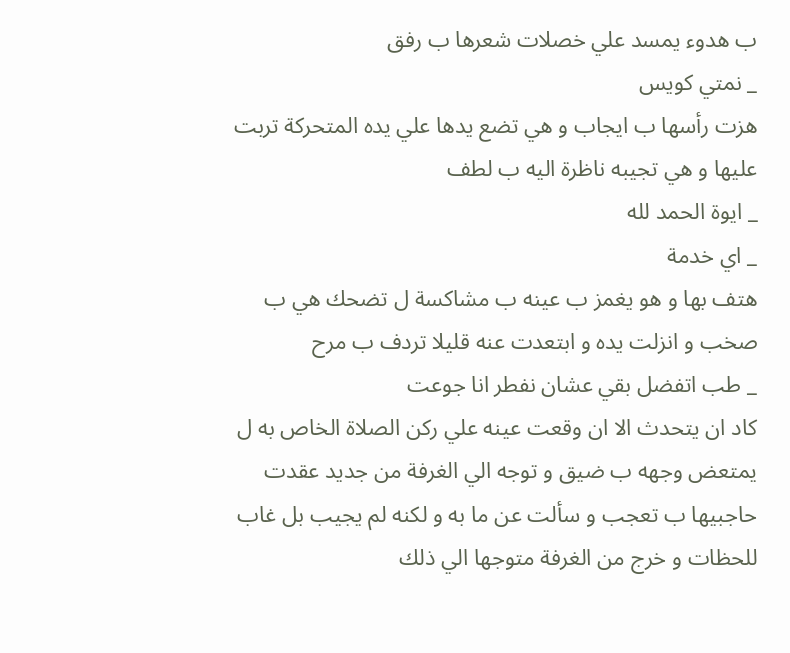ب هدوء يمسد علي خصلات شعرها ب رفق
_ نمتي كويس
هزت رأسها ب ايجاب و هي تضع يدها علي يده المتحركة تربت عليها و هي تجيبه ناظرة اليه ب لطف
_ ايوة الحمد لله
_ اي خدمة
هتف بها و هو يغمز ب عينه ب مشاكسة ل تضحك هي ب صخب و انزلت يده و ابتعدت عنه قليلا تردف ب مرح
_ طب اتفضل بقي عشان نفطر انا جوعت
كاد ان يتحدث الا ان وقعت عينه علي ركن الصلاة الخاص به ل يمتعض وجهه ب ضيق و توجه الي الغرفة من جديد عقدت حاجبيها ب تعجب و سألت عن ما به و لكنه لم يجيب بل غاب للحظات و خرج من الغرفة متوجها الي ذلك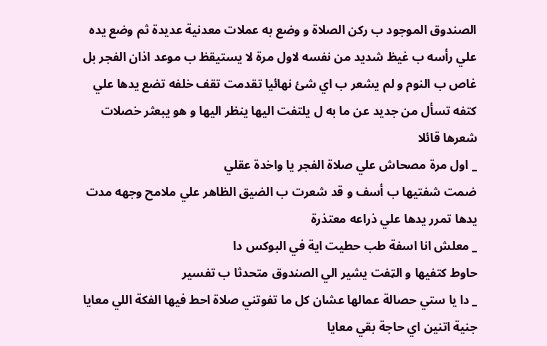الصندوق الموجود ب ركن الصلاة و وضع به عملات معدنية عديدة ثم وضع يده علي رأسه ب غيظ شديد من نفسه لاول مرة لا يستيقظ ب موعد اذان الفجر بل غاص ب النوم و لم يشعر ب اي شئ نهائيا تقدمت تقف خلفه تضع يدها علي كتفه تسأل من جديد عن ما به ل يلتفت اليها ينظر اليها و هو يبعثر خصلات شعرها قائلا
_ اول مرة مصحاش علي صلاة الفجر يا واخدة عقلي
ضمت شفتيها ب أسف و قد شعرت ب الضيق الظاهر علي ملامح وجهه مدت يدها تمرر يدها علي ذراعه معتذرة
_ معلش انا اسفة طب حطيت اية في البوكس دا
حاوط كتفيها و الټفت يشير الي الصندوق متحدثا ب تفسير
_ دا يا ستي حصالة عمالها عشان كل ما تفوتني صلاة احط فيها الفكة اللي معايا جنية اتنين اي حاجة بقي معايا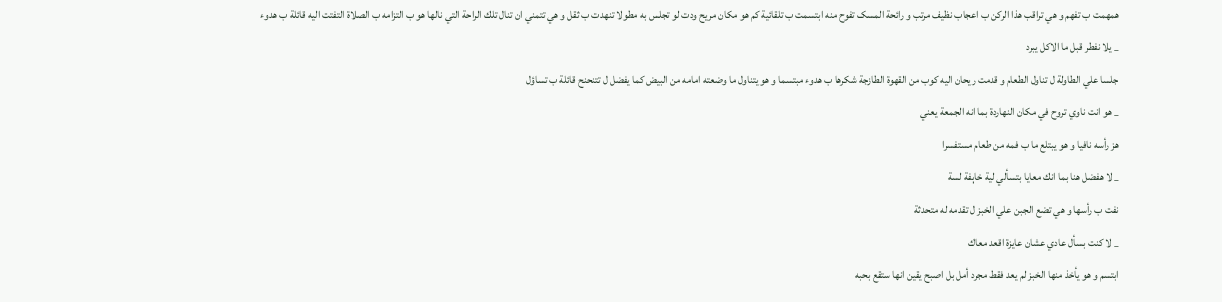همهمت ب تفهم و هي تراقب هذا الركن ب اعجاب نظيف مرتب و رائحة المسک تفوح منه ابتسمت ب تلقائية كم هو مكان مريح ودت لو تجلس به مطولا تنهدت ب ثقل و هي تتمني ان تنال تلك الراحة التي نالها هو ب التزامه ب الصلاة التفتت اليه قائلة ب هدوء
_ يلا نفطر قبل ما الاكل يبرد
جلسا علي الطاولة ل تناول الطعام و قدمت ريحان اليه كوب من القهوة الطازجة شكرها ب هدوء مبتسما و هو يتناول ما وضعته امامه من البيض كما يفضل ل تتنحنح قائلة ب تساؤل
_ هو انت ناوي تروح في مكان النهاردة بما انه الجمعة يعني
هز رأسه نافيا و هو يبتلع ما ب فمه من طعام مستفسرا
_ لا هفضل هنا بما انك معايا بتسألي لية خاېفة لسة
نفت ب رأسها و هي تضع الجبن علي الخبز ل تقدمه له متحدثة
_ لا كنت بسأل عادي عشان عايزة اقعد معاك
ابتسم و هو يأخذ منها الخبز لم يعد فقط مجرد أمل بل اصبح يقين انها ستقع بحبه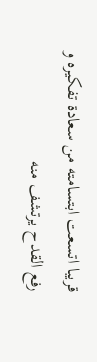قريبا اتسعت ابتسامته من سعادة تفكيره و رفع القدح يرتشف منه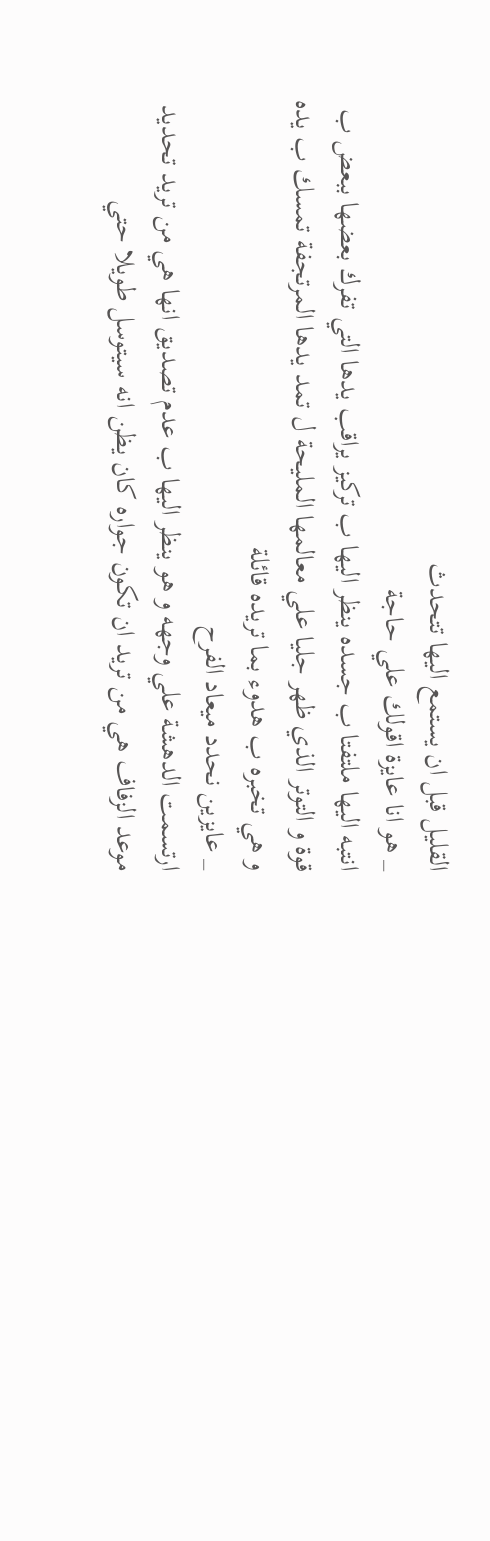القليل قبل ان يستمع اليها تتحدث
_ هو انا عايزة اقولك علي حاجة
انتبه اليها ملتفتا ب جسده ينظر اليها ب تركيز يراقب يدها التي تفرك بعضها ببعض ب قوة و التوتر الذي ظهر جليا علي معالمها المليحة ل تمد يدها المرتجفة تمسك ب يده و هي تخبره ب هدوء بما تريده قائلة
_ عايزين نحدد ميعاد الفرح
ارتسمت الدهشة علي وجهه و هو ينظر اليها ب عدم تصديق انها هي من تريد تحديد موعد الزفاف هي من تريد ان تكون جواره كان يظن انه سيتوسل طويلا حتي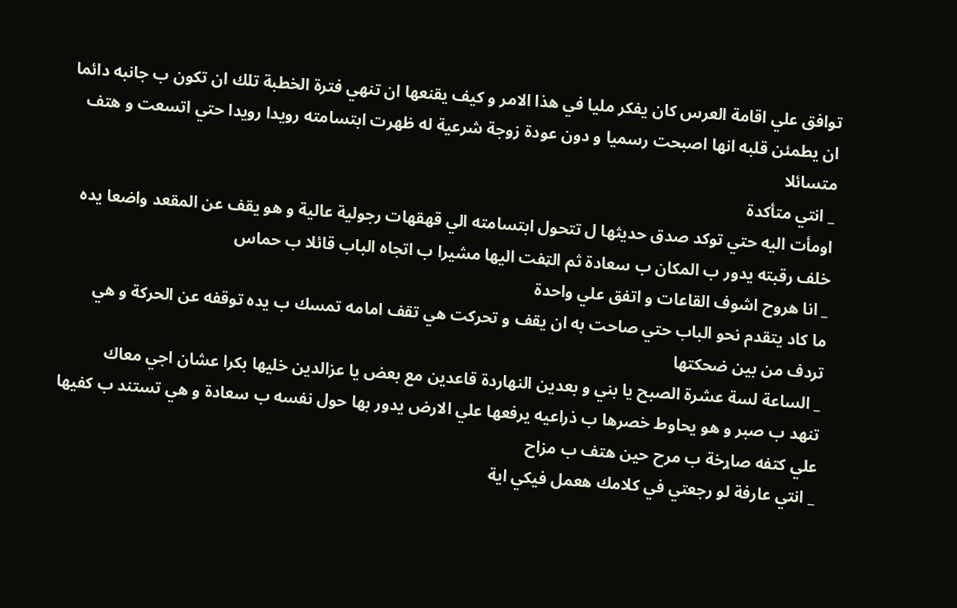توافق علي اقامة العرس كان يفكر مليا في هذا الامر و كيف يقنعها ان تنهي فترة الخطبة تلك ان تكون ب جانبه دائما ان يطمئن قلبه انها اصبحت رسميا و دون عودة زوجة شرعية له ظهرت ابتسامته رويدا رويدا حتي اتسعت و هتف متسائلا
_ انتي متأكدة
اومأت اليه حتي توكد صدق حديثها ل تتحول ابتسامته الي قهقهات رجولية عالية و هو يقف عن المقعد واضعا يده خلف رقبته يدور ب المكان ب سعادة ثم الټفت اليها مشيرا ب اتجاه الباب قائلا ب حماس
_ انا هروح اشوف القاعات و اتفق علي واحدة
ما كاد يتقدم نحو الباب حتي صاحت به ان يقف و تحركت هي تقف امامه تمسك ب يده توقفه عن الحركة و هي تردف من بين ضحكتها
_ الساعة لسة عشرة الصبح يا بني و بعدين النهاردة قاعدين مع بعض يا عزالدين خليها بكرا عشان اجي معاك
تنهد ب صبر و هو يحاوط خصرها ب ذراعيه يرفعها علي الارض يدور بها حول نفسه ب سعادة و هي تستند ب كفيها علي كتفه صاړخة ب مرح حين هتف ب مزاح
_ انتي عارفة لو رجعتي في كلامك هعمل فيكي اية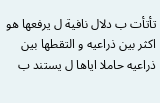تأتأت ب دلال نافية ل يرفعها هو اكثر بين ذراعيه و التقطها بين ذراعيه حاملا اياها ل يستند ب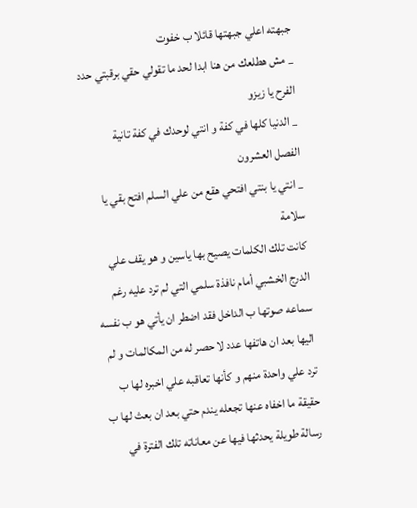جبهته اعلي جبهتها قائلا ب خفوت
_ مش هطلعك من هنا ابدا لحد ما تقولي حقي برقبتي حدد الفرح يا زيزو
_ الدنيا كلها في كفة و انتي لوحدك في كفة تانية
الفصل العشرون
_ انتي يا بنتي افتحي هقع من علي السلم افتح بقي يا سلامة
كانت تلك الكلمات يصيح بها ياسين و هو يقف علي الدرج الخشبي أمام نافذة سلمي التي لم ترد عليه رغم سماعه صوتها ب الداخل فقد اضطر ان يأتي هو ب نفسه اليها بعد ان هاتفها عدد لا حصر له من المكالمات و لم ترد علي واحدة منهم و كأنها تعاقبه علي اخبره لها ب حقيقة ما اخفاه عنها تجعله يندم حتي بعد ان بعث لها ب رسالة طويلة يحدثها فيها عن معاناته تلك الفترة في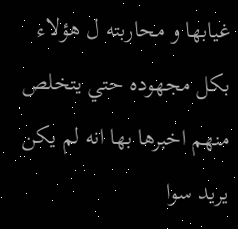غيابها و محاربته ل هؤلاء بكل مجهوده حتي يتخلص منهم اخبرها بها انه لم يكن يريد سوا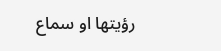رؤيتها او سماع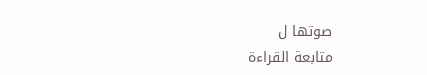صوتها ل
متابعة القراءة